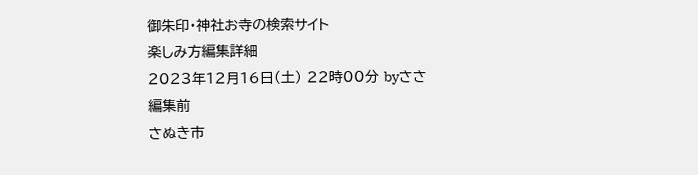御朱印・神社お寺の検索サイト
楽しみ方編集詳細
2023年12月16日(土) 22時00分 byささ
編集前
さぬき市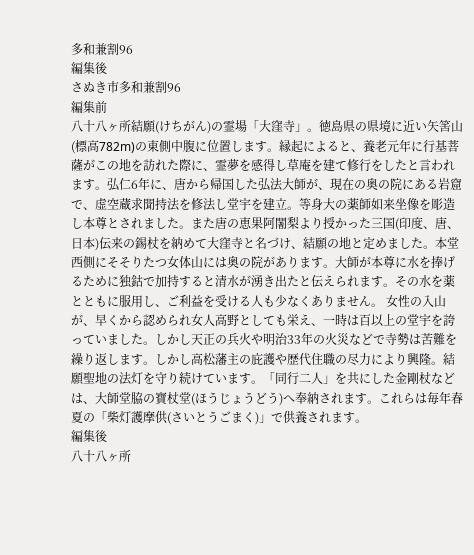多和兼割96
編集後
さぬき市多和兼割96
編集前
八十八ヶ所結願(けちがん)の霊場「大窪寺」。徳島県の県境に近い矢筈山(標高782m)の東側中腹に位置します。縁起によると、養老元年に行基菩薩がこの地を訪れた際に、霊夢を感得し草庵を建て修行をしたと言われます。弘仁6年に、唐から帰国した弘法大師が、現在の奥の院にある岩窟で、虚空蔵求聞持法を修法し堂宇を建立。等身大の薬師如来坐像を彫造し本尊とされました。また唐の恵果阿闍梨より授かった三国(印度、唐、日本)伝来の錫杖を納めて大窪寺と名づけ、結願の地と定めました。本堂西側にそそりたつ女体山には奥の院があります。大師が本尊に水を捧げるために独鈷で加持すると清水が湧き出たと伝えられます。その水を薬とともに服用し、ご利益を受ける人も少なくありません。 女性の入山が、早くから認められ女人高野としても栄え、一時は百以上の堂宇を誇っていました。しかし天正の兵火や明治33年の火災などで寺勢は苦難を繰り返します。しかし高松藩主の庇護や歴代住職の尽力により興隆。結願聖地の法灯を守り続けています。「同行二人」を共にした金剛杖などは、大師堂脇の寶杖堂(ほうじょうどう)へ奉納されます。これらは毎年春夏の「柴灯護摩供(さいとうごまく)」で供養されます。
編集後
八十八ヶ所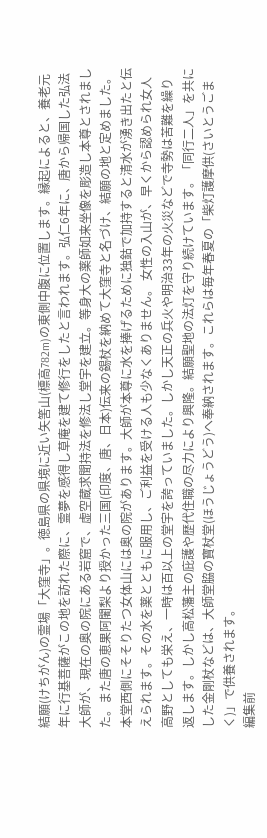結願(けちがん)の霊場「大窪寺」。徳島県の県境に近い矢筈山(標高782m)の東側中腹に位置します。縁起によると、養老元年に行基菩薩がこの地を訪れた際に、霊夢を感得し草庵を建て修行をしたと言われます。弘仁6年に、唐から帰国した弘法大師が、現在の奥の院にある岩窟で、虚空蔵求聞持法を修法し堂宇を建立。等身大の薬師如来坐像を彫造し本尊とされました。また唐の恵果阿闍梨より授かった三国(印度、唐、日本)伝来の錫杖を納めて大窪寺と名づけ、結願の地と定めました。本堂西側にそそりたつ女体山には奥の院があります。大師が本尊に水を捧げるために独鈷で加持すると清水が湧き出たと伝えられます。その水を薬とともに服用し、ご利益を受ける人も少なくありません。 女性の入山が、早くから認められ女人高野としても栄え、一時は百以上の堂宇を誇っていました。しかし天正の兵火や明治33年の火災などで寺勢は苦難を繰り返します。しかし高松藩主の庇護や歴代住職の尽力により興隆。結願聖地の法灯を守り続けています。「同行二人」を共にした金剛杖などは、大師堂脇の寶杖堂(ほうじょうどう)へ奉納されます。これらは毎年春夏の「柴灯護摩供(さいとうごまく)」で供養されます。
編集前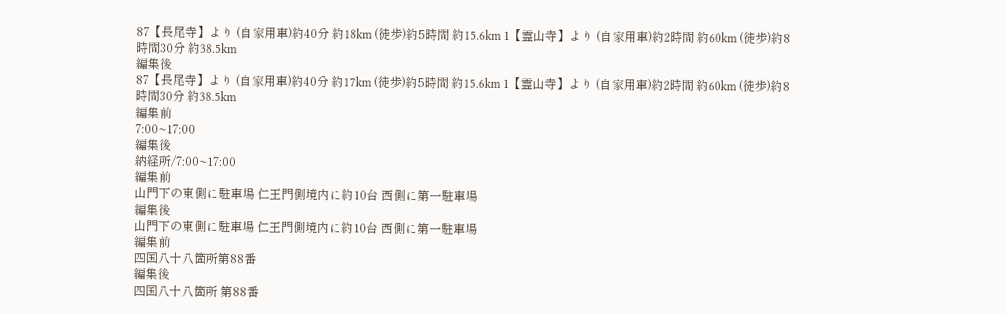87【長尾寺】より (自家用車)約40分 約18km (徒歩)約5時間 約15.6km 1【霊山寺】より (自家用車)約2時間 約60km (徒歩)約8時間30分 約38.5km
編集後
87【長尾寺】より (自家用車)約40分 約17km (徒歩)約5時間 約15.6km 1【霊山寺】より (自家用車)約2時間 約60km (徒歩)約8時間30分 約38.5km
編集前
7:00~17:00
編集後
納経所/7:00~17:00
編集前
山門下の東側に駐車場 仁王門側境内に約10台 西側に第一駐車場
編集後
山門下の東側に駐車場 仁王門側境内に約10台 西側に第一駐車場
編集前
四国八十八箇所第88番
編集後
四国八十八箇所 第88番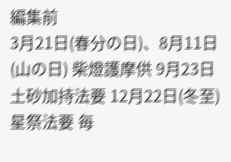編集前
3月21日(春分の日)、8月11日(山の日) 柴燈護摩供 9月23日 土砂加持法要 12月22日(冬至) 星祭法要 毎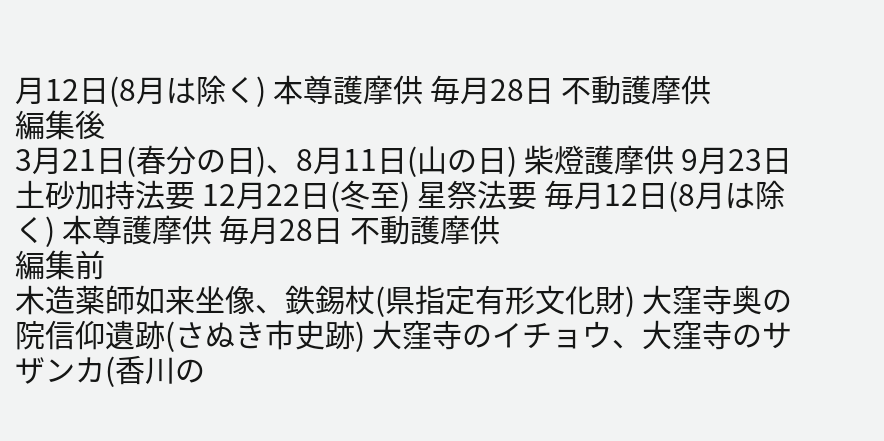月12日(8月は除く) 本尊護摩供 毎月28日 不動護摩供
編集後
3月21日(春分の日)、8月11日(山の日) 柴燈護摩供 9月23日 土砂加持法要 12月22日(冬至) 星祭法要 毎月12日(8月は除く) 本尊護摩供 毎月28日 不動護摩供
編集前
木造薬師如来坐像、鉄錫杖(県指定有形文化財) 大窪寺奥の院信仰遺跡(さぬき市史跡) 大窪寺のイチョウ、大窪寺のサザンカ(香川の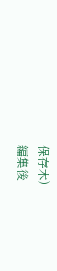保存木)
編集後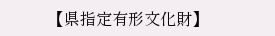【県指定有形文化財】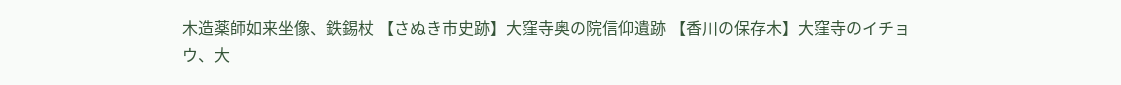木造薬師如来坐像、鉄錫杖 【さぬき市史跡】大窪寺奥の院信仰遺跡 【香川の保存木】大窪寺のイチョウ、大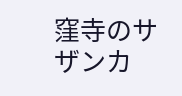窪寺のサザンカ